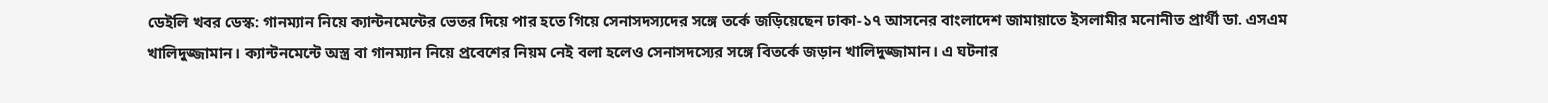ডেইলি খবর ডেস্ক: গানম্যান নিয়ে ক্যান্টনমেন্টের ভেতর দিয়ে পার হতে গিয়ে সেনাসদস্যদের সঙ্গে তর্কে জড়িয়েছেন ঢাকা-১৭ আসনের বাংলাদেশ জামায়াতে ইসলামীর মনোনীত প্রার্থী ডা. এসএম খালিদুজ্জামান। ক্যান্টনমেন্টে অস্ত্র বা গানম্যান নিয়ে প্রবেশের নিয়ম নেই বলা হলেও সেনাসদস্যের সঙ্গে বিতর্কে জড়ান খালিদুজ্জামান। এ ঘটনার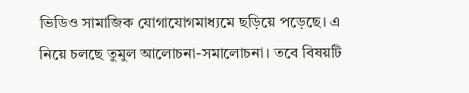ভিডিও সামাজিক যোগাযোগমাধ্যমে ছড়িয়ে পড়েছে। এ নিয়ে চলছে তুমুল আলোচনা-সমালোচনা। তবে বিষয়টি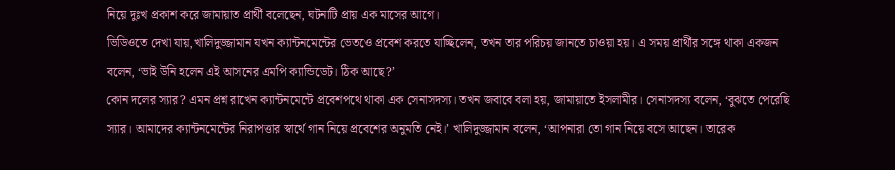নিয়ে দুঃখ প্রকাশ করে জামায়াত প্রার্থী বলেছেন, ঘটনাটি প্রায় এক মাসের আগে।
ভিডিওতে দেখা যায়,খালিদুজ্জামান যখন ক্যান্টনমেন্টের ভেতওে প্রবেশ করতে যাচ্ছিলেন, তখন তার পরিচয় জানতে চাওয়া হয়। এ সময় প্রার্থীর সঙ্গে থাকা একজন বলেন, ‘ভাই উনি হলেন এই আসনের এমপি ক্যান্ডিডেট। ঠিক আছে?’
কোন দলের স্যার? এমন প্রশ্ন রাখেন ক্যান্টনমেন্টে প্রবেশপথে থাকা এক সেনাসদস্য। তখন জবাবে বলা হয়, জামায়াতে ইসলামীর। সেনাসদস্য বলেন, ‘বুঝতে পেরেছি স্যার। আমাদের ক্যান্টনমেন্টের নিরাপত্তার স্বার্থে গান নিয়ে প্রবেশের অনুমতি নেই।’ খালিদুজ্জামান বলেন, ‘আপনারা তো গান নিয়ে বসে আছেন। তারেক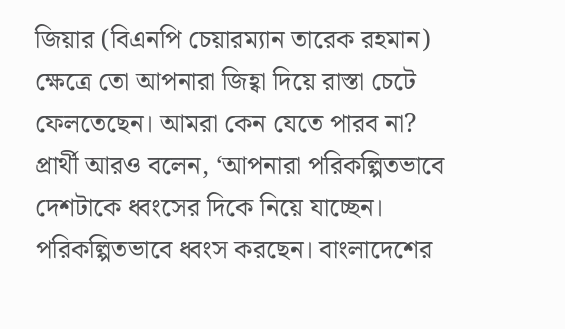জিয়ার (বিএনপি চেয়ারম্যান তারেক রহমান) ক্ষেত্রে তো আপনারা জিহ্বা দিয়ে রাস্তা চেটে ফেলতেছেন। আমরা কেন যেতে পারব না?
প্রার্থী আরও বলেন, ‘আপনারা পরিকল্পিতভাবে দেশটাকে ধ্বংসের দিকে নিয়ে যাচ্ছেন। পরিকল্পিতভাবে ধ্বংস করছেন। বাংলাদেশের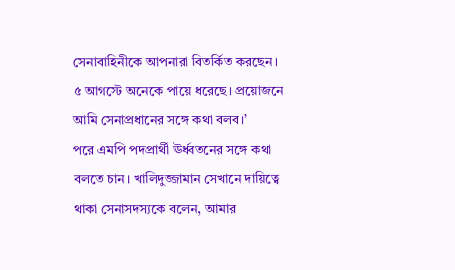সেনাবাহিনীকে আপনারা বিতর্কিত করছেন। ৫ আগস্টে অনেকে পায়ে ধরেছে। প্রয়োজনে আমি সেনাপ্রধানের সঙ্গে কথা বলব।’
পরে এমপি পদপ্রার্থী ঊর্ধ্বতনের সঙ্গে কথা বলতে চান। খালিদুজ্জামান সেখানে দায়িত্বে থাকা সেনাসদস্যকে বলেন, আমার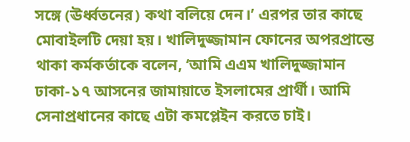সঙ্গে (ঊর্ধ্বতনের) কথা বলিয়ে দেন।’ এরপর তার কাছে মোবাইলটি দেয়া হয়। খালিদুজ্জামান ফোনের অপরপ্রান্তে থাকা কর্মকর্তাকে বলেন, ‘আমি এএম খালিদুজ্জামান ঢাকা-১৭ আসনের জামায়াতে ইসলামের প্রার্থী। আমি সেনাপ্রধানের কাছে এটা কমপ্লেইন করতে চাই।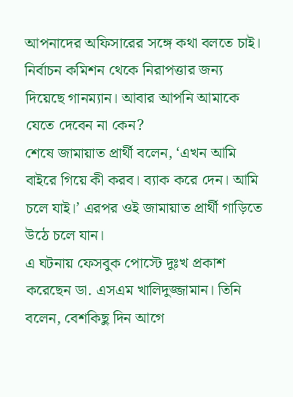আপনাদের অফিসারের সঙ্গে কথা বলতে চাই। নির্বাচন কমিশন থেকে নিরাপত্তার জন্য দিয়েছে গানম্যান। আবার আপনি আমাকে যেতে দেবেন না কেন?
শেষে জামায়াত প্রার্থী বলেন, ‘এখন আমি বাইরে গিয়ে কী করব। ব্যাক করে দেন। আমি চলে যাই।’ এরপর ওই জামায়াত প্রার্থী গাড়িতে উঠে চলে যান।
এ ঘটনায় ফেসবুক পোস্টে দুঃখ প্রকাশ করেছেন ডা. এসএম খালিদুজ্জামান। তিনি বলেন, বেশকিছু দিন আগে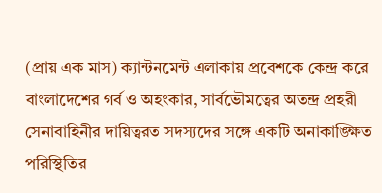(প্রায় এক মাস) ক্যান্টনমেন্ট এলাকায় প্রবেশকে কেন্দ্র করে বাংলাদেশের গর্ব ও অহংকার, সার্বভৌমত্বের অতন্দ্র প্রহরী সেনাবাহিনীর দায়িত্বরত সদস্যদের সঙ্গে একটি অনাকাঙ্ক্ষিত পরিস্থিতির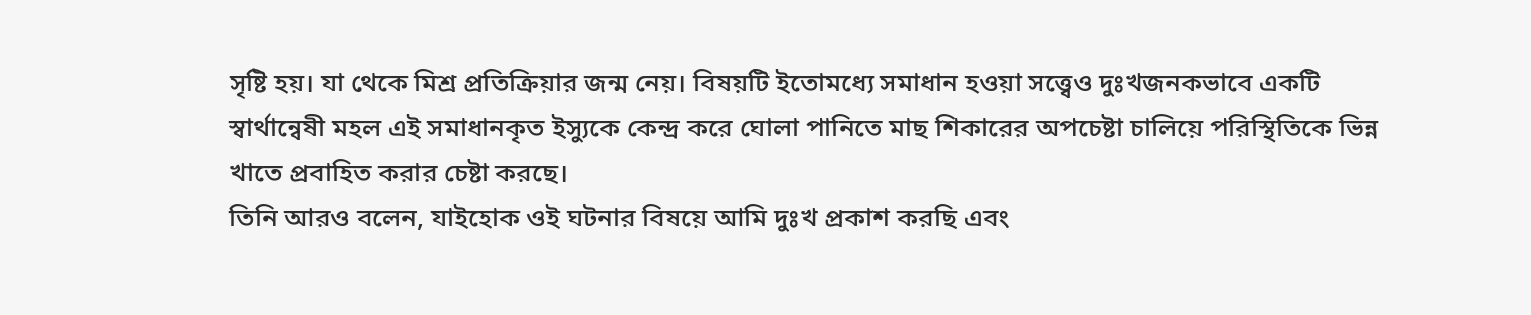সৃষ্টি হয়। যা থেকে মিশ্র প্রতিক্রিয়ার জন্ম নেয়। বিষয়টি ইতোমধ্যে সমাধান হওয়া সত্ত্বেও দুঃখজনকভাবে একটি স্বার্থান্বেষী মহল এই সমাধানকৃত ইস্যুকে কেন্দ্র করে ঘোলা পানিতে মাছ শিকারের অপচেষ্টা চালিয়ে পরিস্থিতিকে ভিন্ন খাতে প্রবাহিত করার চেষ্টা করছে।
তিনি আরও বলেন, যাইহোক ওই ঘটনার বিষয়ে আমি দুঃখ প্রকাশ করছি এবং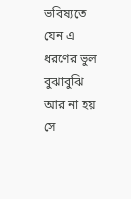ভবিষ্যতে যেন এ ধরণের ভুল বুঝাবুঝি আর না হয় সে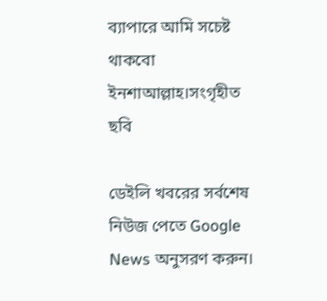ব্যাপারে আমি সচেষ্ট থাকবো ইনশাআল্লাহ।সংগৃহীত ছবি

ডেইলি খবরের সর্বশেষ নিউজ পেতে Google News অনুসরণ করুন।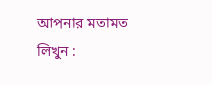আপনার মতামত লিখুন :